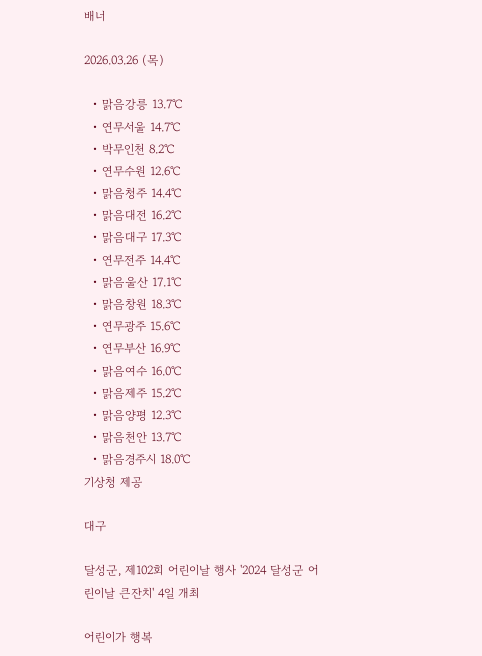배너

2026.03.26 (목)

  • 맑음강릉 13.7℃
  • 연무서울 14.7℃
  • 박무인천 8.2℃
  • 연무수원 12.6℃
  • 맑음청주 14.4℃
  • 맑음대전 16.2℃
  • 맑음대구 17.3℃
  • 연무전주 14.4℃
  • 맑음울산 17.1℃
  • 맑음창원 18.3℃
  • 연무광주 15.6℃
  • 연무부산 16.9℃
  • 맑음여수 16.0℃
  • 맑음제주 15.2℃
  • 맑음양평 12.3℃
  • 맑음천안 13.7℃
  • 맑음경주시 18.0℃
기상청 제공

대구

달성군, 제102회 어린이날 행사 '2024 달성군 어린이날 큰잔치' 4일 개최

어린이가 행복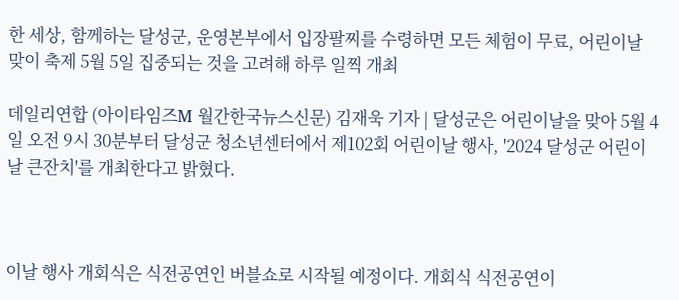한 세상, 함께하는 달성군, 운영본부에서 입장팔찌를 수령하면 모든 체험이 무료, 어린이날 맞이 축제 5월 5일 집중되는 것을 고려해 하루 일찍 개최

데일리연합 (아이타임즈M 월간한국뉴스신문) 김재욱 기자 | 달성군은 어린이날을 맞아 5월 4일 오전 9시 30분부터 달성군 청소년센터에서 제102회 어린이날 행사, '2024 달성군 어린이날 큰잔치'를 개최한다고 밝혔다.



이날 행사 개회식은 식전공연인 버블쇼로 시작될 예정이다. 개회식 식전공연이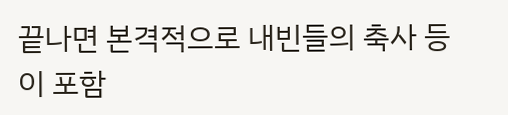끝나면 본격적으로 내빈들의 축사 등이 포함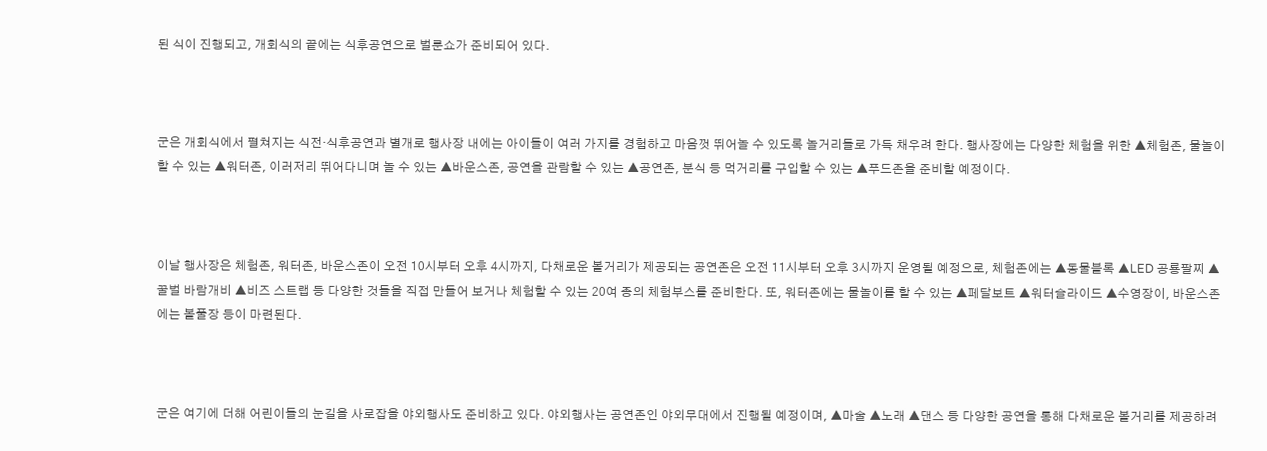된 식이 진행되고, 개회식의 끝에는 식후공연으로 벌룬쇼가 준비되어 있다.



군은 개회식에서 펼쳐지는 식전·식후공연과 별개로 행사장 내에는 아이들이 여러 가지를 경험하고 마음껏 뛰어놀 수 있도록 놀거리들로 가득 채우려 한다. 행사장에는 다양한 체험을 위한 ▲체험존, 물놀이 할 수 있는 ▲워터존, 이러저리 뛰어다니며 놀 수 있는 ▲바운스존, 공연을 관람할 수 있는 ▲공연존, 분식 등 먹거리를 구입할 수 있는 ▲푸드존을 준비할 예정이다.



이날 행사장은 체험존, 워터존, 바운스존이 오전 10시부터 오후 4시까지, 다채로운 볼거리가 제공되는 공연존은 오전 11시부터 오후 3시까지 운영될 예정으로, 체험존에는 ▲동물블록 ▲LED 공룡팔찌 ▲꿀벌 바람개비 ▲비즈 스트랩 등 다양한 것들을 직접 만들어 보거나 체험할 수 있는 20여 종의 체험부스를 준비한다. 또, 워터존에는 물놀이를 할 수 있는 ▲페달보트 ▲워터슬라이드 ▲수영장이, 바운스존에는 볼풀장 등이 마련된다.



군은 여기에 더해 어린이들의 눈길을 사로잡을 야외행사도 준비하고 있다. 야외행사는 공연존인 야외무대에서 진행될 예정이며, ▲마술 ▲노래 ▲댄스 등 다양한 공연을 통해 다채로운 볼거리를 제공하려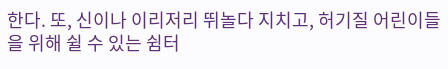한다. 또, 신이나 이리저리 뛰놀다 지치고, 허기질 어린이들을 위해 쉴 수 있는 쉼터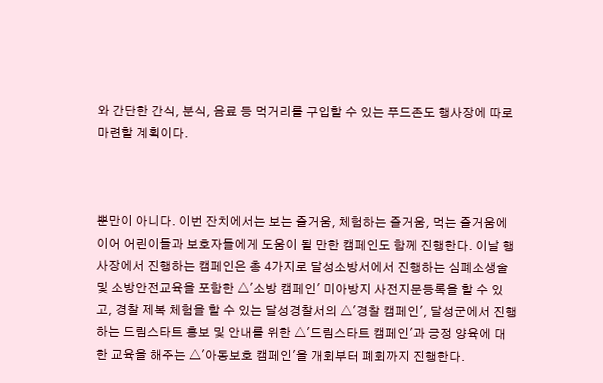와 간단한 간식, 분식, 음료 등 먹거리를 구입할 수 있는 푸드존도 행사장에 따로 마련할 계획이다.



뿐만이 아니다. 이번 잔치에서는 보는 즐거움, 체험하는 즐거움, 먹는 즐거움에 이어 어린이들과 보호자들에게 도움이 될 만한 캠페인도 함께 진행한다. 이날 행사장에서 진행하는 캠페인은 총 4가지로 달성소방서에서 진행하는 심폐소생술 및 소방안전교육을 포함한 △'소방 캠페인' 미아방지 사전지문등록을 할 수 있고, 경찰 제복 체험을 할 수 있는 달성경찰서의 △'경찰 캠페인', 달성군에서 진행하는 드림스타트 홍보 및 안내를 위한 △'드림스타트 캠페인'과 긍정 양육에 대한 교육을 해주는 △'아동보호 캠페인'을 개회부터 폐회까지 진행한다.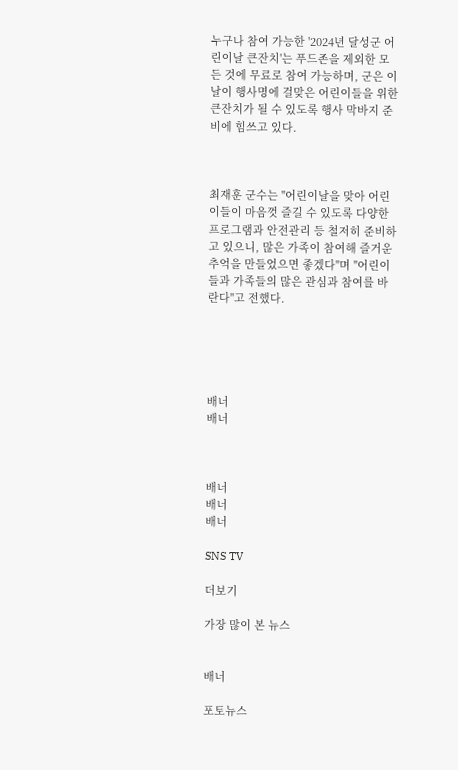누구나 참여 가능한 '2024년 달성군 어린이날 큰잔치'는 푸드존을 제외한 모든 것에 무료로 참여 가능하며, 군은 이날이 행사명에 걸맞은 어린이들을 위한 큰잔치가 될 수 있도록 행사 막바지 준비에 힘쓰고 있다.



최재훈 군수는 "어린이날을 맞아 어린이들이 마음껏 즐길 수 있도록 다양한 프로그램과 안전관리 등 철저히 준비하고 있으니, 많은 가족이 참여해 즐거운 추억을 만들었으면 좋겠다"며 "어린이들과 가족들의 많은 관심과 참여를 바란다"고 전했다.





배너
배너



배너
배너
배너

SNS TV

더보기

가장 많이 본 뉴스


배너

포토뉴스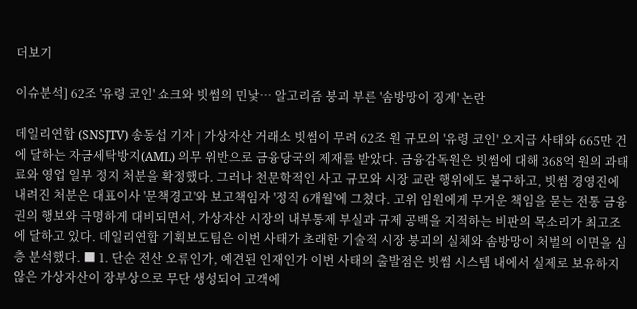더보기

이슈분석] 62조 '유령 코인' 쇼크와 빗썸의 민낯… 알고리즘 붕괴 부른 '솜방망이 징계' 논란

데일리연합 (SNSJTV) 송동섭 기자 | 가상자산 거래소 빗썸이 무려 62조 원 규모의 '유령 코인' 오지급 사태와 665만 건에 달하는 자금세탁방지(AML) 의무 위반으로 금융당국의 제재를 받았다. 금융감독원은 빗썸에 대해 368억 원의 과태료와 영업 일부 정지 처분을 확정했다. 그러나 천문학적인 사고 규모와 시장 교란 행위에도 불구하고, 빗썸 경영진에 내려진 처분은 대표이사 '문책경고'와 보고책임자 '정직 6개월'에 그쳤다. 고위 임원에게 무거운 책임을 묻는 전통 금융권의 행보와 극명하게 대비되면서, 가상자산 시장의 내부통제 부실과 규제 공백을 지적하는 비판의 목소리가 최고조에 달하고 있다. 데일리연합 기획보도팀은 이번 사태가 초래한 기술적 시장 붕괴의 실체와 솜방망이 처벌의 이면을 심층 분석했다. ■ 1. 단순 전산 오류인가, 예견된 인재인가 이번 사태의 출발점은 빗썸 시스템 내에서 실제로 보유하지 않은 가상자산이 장부상으로 무단 생성되어 고객에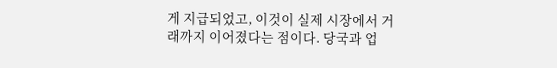게 지급되었고, 이것이 실제 시장에서 거래까지 이어졌다는 점이다. 당국과 업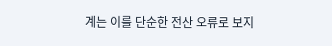계는 이를 단순한 전산 오류로 보지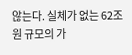않는다. 실체가 없는 62조 원 규모의 가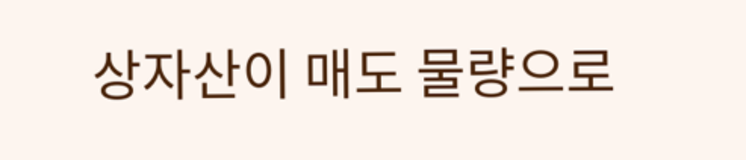상자산이 매도 물량으로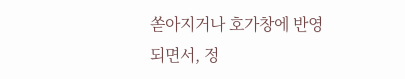쏟아지거나 호가창에 반영되면서, 정